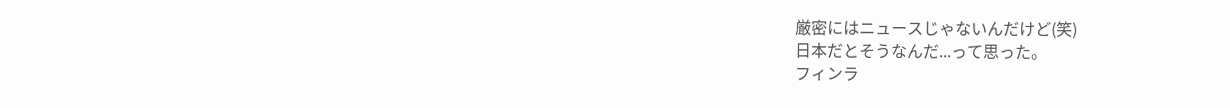厳密にはニュースじゃないんだけど(笑)
日本だとそうなんだ...って思った。
フィンラ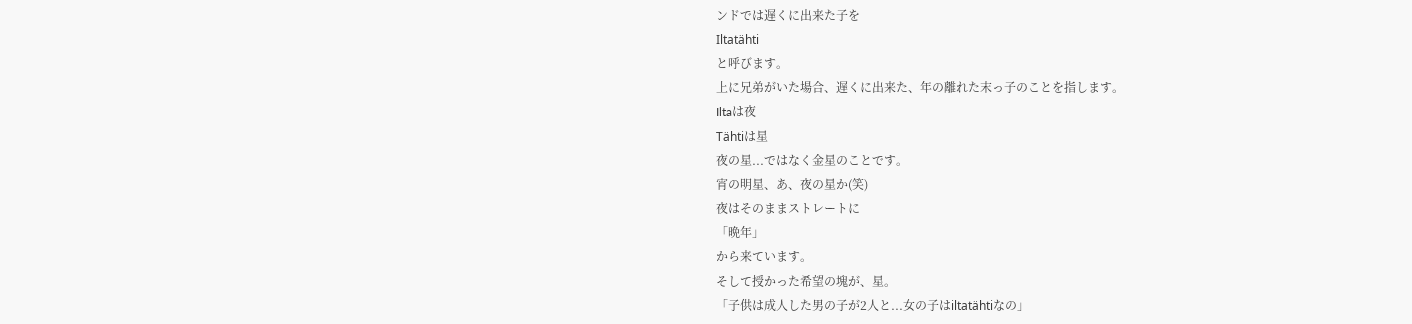ンドでは遅くに出来た子を
Iltatähti
と呼びます。
上に兄弟がいた場合、遅くに出来た、年の離れた末っ子のことを指します。
Iltaは夜
Tähtiは星
夜の星...ではなく金星のことです。
宵の明星、あ、夜の星か(笑)
夜はそのままストレートに
「晩年」
から来ています。
そして授かった希望の塊が、星。
「子供は成人した男の子が2人と...女の子はiltatähtiなの」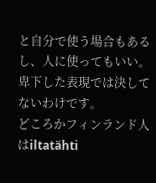と自分で使う場合もあるし、人に使ってもいい。
卑下した表現では決してないわけです。
どころかフィンランド人はiltatähti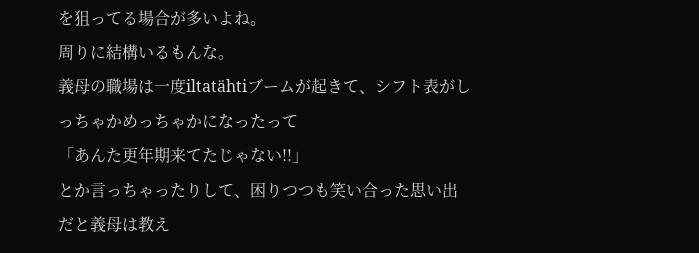を狙ってる場合が多いよね。
周りに結構いるもんな。
義母の職場は一度iltatähtiブームが起きて、シフト表がしっちゃかめっちゃかになったって
「あんた更年期来てたじゃない!!」
とか言っちゃったりして、困りつつも笑い合った思い出だと義母は教え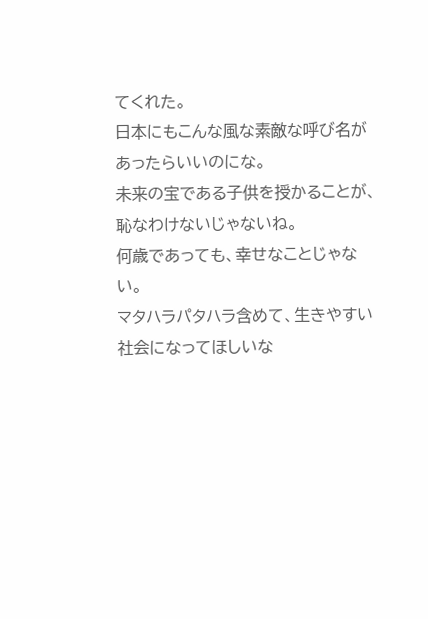てくれた。
日本にもこんな風な素敵な呼び名があったらいいのにな。
未来の宝である子供を授かることが、恥なわけないじゃないね。
何歳であっても、幸せなことじゃない。
マタハラパタハラ含めて、生きやすい社会になってほしいな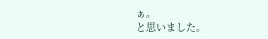ぁ。
と思いました。